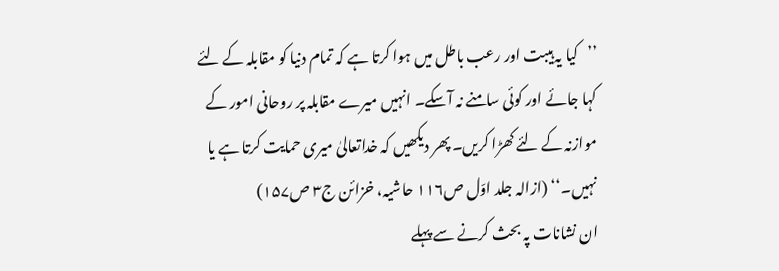’’کیا یہ ہیبت اور رعب باطل میں ہوا کرتا ہے کہ تمام دنیا کو مقابلہ کے لئے کہا جائے اور کوئی سامنے نہ آسکے۔ انہیں میرے مقابلہ پر روحانی امور کے موازنہ کے لئے کھڑا کریں۔ پھر دیکھیں کہ خداتعالیٰ میری حمایت کرتا ہے یا نہیں۔‘‘ (ازالہ جلد اوّل ص۱۱۶ حاشیہ، خزائن ج۳ ص۱۵۷)
ان نشانات پہ بحث کرنے سے پہلے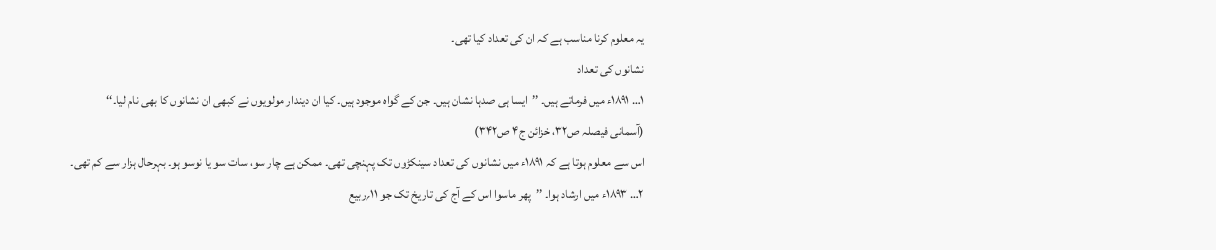یہ معلوم کرنا مناسب ہے کہ ان کی تعداد کیا تھی۔
نشانوں کی تعداد
۱… ۱۸۹۱ء میں فرماتے ہیں۔ ’’ایسا ہی صدہا نشان ہیں۔ جن کے گواہ موجود ہیں۔ کیا ان دیندار مولویوں نے کبھی ان نشانوں کا بھی نام لیا۔‘‘
(آسمانی فیصلہ ص۳۲، خزائن ج۴ ص۳۴۲)
اس سے معلوم ہوتا ہے کہ ۱۸۹۱ء میں نشانوں کی تعداد سینکڑوں تک پہنچی تھی۔ ممکن ہے چار سو، سات سو یا نوسو ہو۔ بہرحال ہزار سے کم تھی۔
۲… ۱۸۹۳ء میں ارشاد ہوا۔ ’’پھر ماسوا اس کے آج کی تاریخ تک جو ۱۱؍ربیع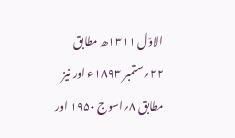الاوّل ۱۳۱۱ھ مطابق ۲۲؍ستمبر ۱۸۹۳ء اور نیز مطابق ۸؍اسوج ۱۹۵۰ اور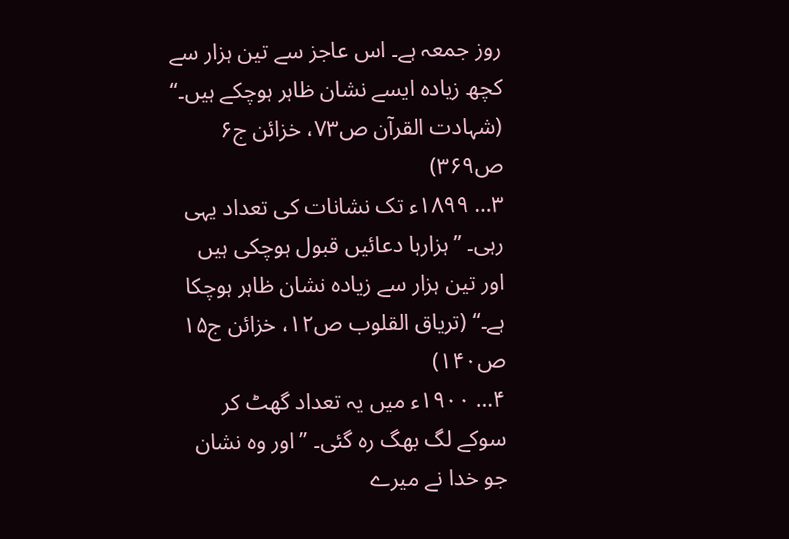روز جمعہ ہے۔ اس عاجز سے تین ہزار سے کچھ زیادہ ایسے نشان ظاہر ہوچکے ہیں۔‘‘
(شہادت القرآن ص۷۳، خزائن ج۶ ص۳۶۹)
۳… ۱۸۹۹ء تک نشانات کی تعداد یہی رہی۔ ’’ہزارہا دعائیں قبول ہوچکی ہیں اور تین ہزار سے زیادہ نشان ظاہر ہوچکا ہے۔‘‘ (تریاق القلوب ص۱۲، خزائن ج۱۵ ص۱۴۰)
۴… ۱۹۰۰ء میں یہ تعداد گھٹ کر سوکے لگ بھگ رہ گئی۔ ’’اور وہ نشان جو خدا نے میرے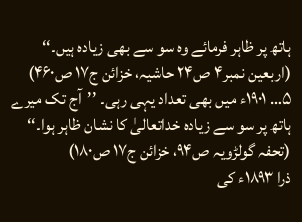ہاتھ پر ظاہر فرمائے وہ سو سے بھی زیادہ ہیں۔‘‘
(اربعین نمبر۴ ص۲۴ حاشیہ، خزائن ج۱۷ ص۴۶۰)
۵… ۱۹۰۱ء میں بھی تعداد یہی رہی۔ ’’آج تک میرے ہاتھ پر سو سے زیادہ خداتعالیٰ کا نشان ظاہر ہوا۔‘‘ (تحفہ گولڑویہ ص۹۴، خزائن ج۱۷ ص۱۸۰)
ذرا ۱۸۹۳ء کی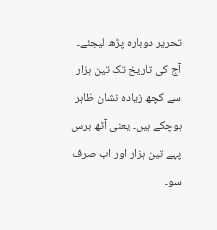تحریر دوبارہ پڑھ لیجئے۔ آج کی تاریخ تک تین ہزار سے کچھ زیادہ نشان ظاہر ہوچکے ہیں۔ یعنی آٹھ برس پہے تین ہزار اور اب صرف سو۔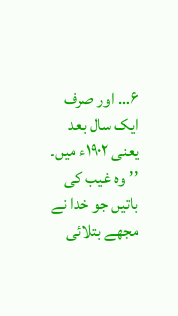۶… اور صرف ایک سال بعد یعنی ۱۹۰۲ء میں۔ ’’وہ غیب کی باتیں جو خدا نے مجھے بتلائی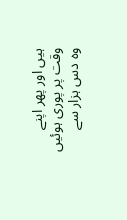ہیں اور پھر اپنے وقت پر پوری ہوئیں وہ دس ہزار سے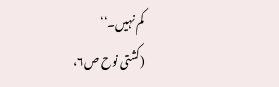کم نہیں۔‘‘
(کشتی نوح ص۶،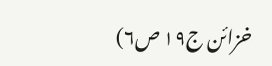خزائن ج۱۹ ص۶)